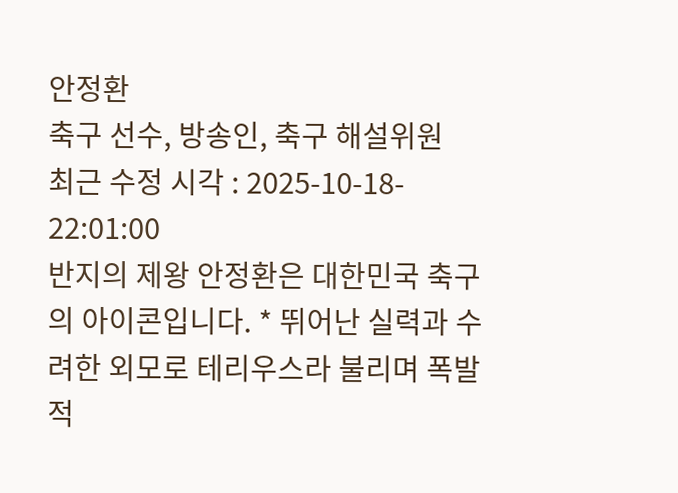안정환
축구 선수, 방송인, 축구 해설위원
최근 수정 시각 : 2025-10-18- 22:01:00
반지의 제왕 안정환은 대한민국 축구의 아이콘입니다. * 뛰어난 실력과 수려한 외모로 테리우스라 불리며 폭발적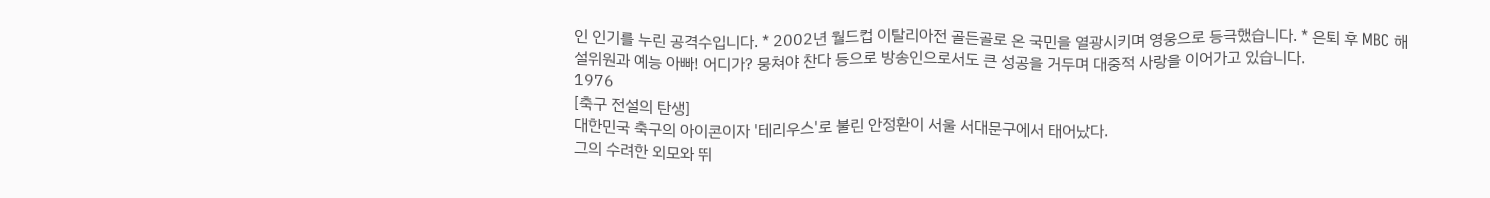인 인기를 누린 공격수입니다. * 2002년 월드컵 이탈리아전 골든골로 온 국민을 열광시키며 영웅으로 등극했습니다. * 은퇴 후 MBC 해설위원과 예능 아빠! 어디가? 뭉쳐야 찬다 등으로 방송인으로서도 큰 성공을 거두며 대중적 사랑을 이어가고 있습니다.
1976
[축구 전설의 탄생]
대한민국 축구의 아이콘이자 '테리우스'로 불린 안정환이 서울 서대문구에서 태어났다.
그의 수려한 외모와 뛰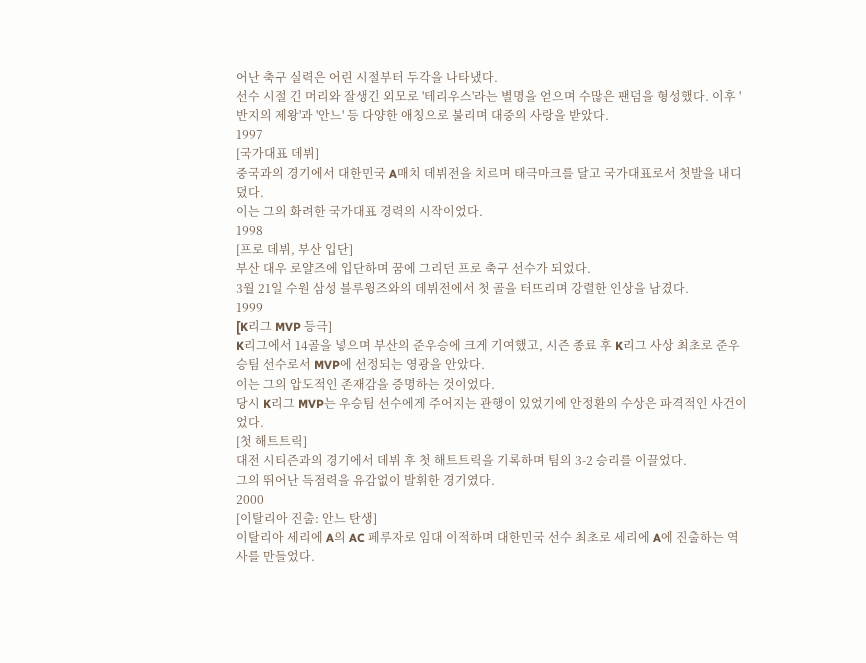어난 축구 실력은 어린 시절부터 두각을 나타냈다.
선수 시절 긴 머리와 잘생긴 외모로 '테리우스'라는 별명을 얻으며 수많은 팬덤을 형성했다. 이후 '반지의 제왕'과 '안느' 등 다양한 애칭으로 불리며 대중의 사랑을 받았다.
1997
[국가대표 데뷔]
중국과의 경기에서 대한민국 A매치 데뷔전을 치르며 태극마크를 달고 국가대표로서 첫발을 내디뎠다.
이는 그의 화려한 국가대표 경력의 시작이었다.
1998
[프로 데뷔, 부산 입단]
부산 대우 로얄즈에 입단하며 꿈에 그리던 프로 축구 선수가 되었다.
3월 21일 수원 삼성 블루윙즈와의 데뷔전에서 첫 골을 터뜨리며 강렬한 인상을 남겼다.
1999
[K리그 MVP 등극]
K리그에서 14골을 넣으며 부산의 준우승에 크게 기여했고, 시즌 종료 후 K리그 사상 최초로 준우승팀 선수로서 MVP에 선정되는 영광을 안았다.
이는 그의 압도적인 존재감을 증명하는 것이었다.
당시 K리그 MVP는 우승팀 선수에게 주어지는 관행이 있었기에 안정환의 수상은 파격적인 사건이었다.
[첫 해트트릭]
대전 시티즌과의 경기에서 데뷔 후 첫 해트트릭을 기록하며 팀의 3-2 승리를 이끌었다.
그의 뛰어난 득점력을 유감없이 발휘한 경기였다.
2000
[이탈리아 진출: 안느 탄생]
이탈리아 세리에 A의 AC 페루자로 임대 이적하며 대한민국 선수 최초로 세리에 A에 진출하는 역사를 만들었다.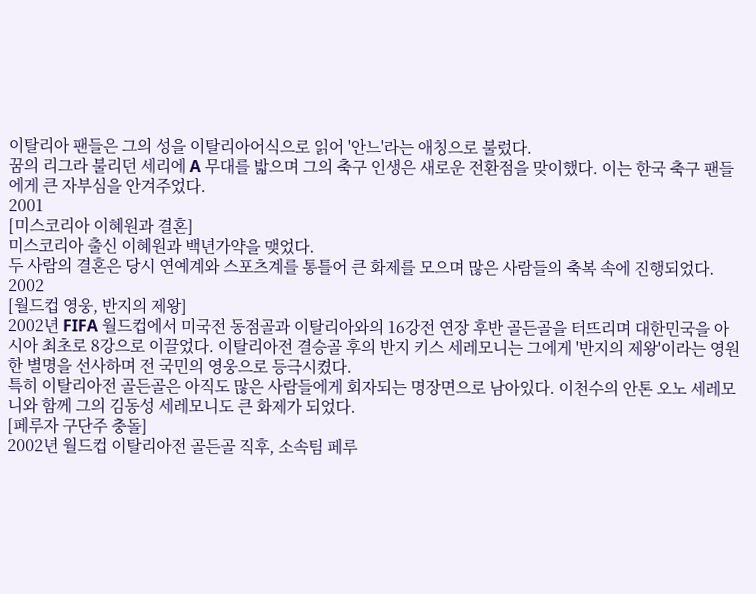이탈리아 팬들은 그의 성을 이탈리아어식으로 읽어 '안느'라는 애칭으로 불렀다.
꿈의 리그라 불리던 세리에 A 무대를 밟으며 그의 축구 인생은 새로운 전환점을 맞이했다. 이는 한국 축구 팬들에게 큰 자부심을 안겨주었다.
2001
[미스코리아 이혜원과 결혼]
미스코리아 출신 이혜원과 백년가약을 맺었다.
두 사람의 결혼은 당시 연예계와 스포츠계를 통틀어 큰 화제를 모으며 많은 사람들의 축복 속에 진행되었다.
2002
[월드컵 영웅, 반지의 제왕]
2002년 FIFA 월드컵에서 미국전 동점골과 이탈리아와의 16강전 연장 후반 골든골을 터뜨리며 대한민국을 아시아 최초로 8강으로 이끌었다. 이탈리아전 결승골 후의 반지 키스 세레모니는 그에게 '반지의 제왕'이라는 영원한 별명을 선사하며 전 국민의 영웅으로 등극시켰다.
특히 이탈리아전 골든골은 아직도 많은 사람들에게 회자되는 명장면으로 남아있다. 이천수의 안톤 오노 세레모니와 함께 그의 김동성 세레모니도 큰 화제가 되었다.
[페루자 구단주 충돌]
2002년 월드컵 이탈리아전 골든골 직후, 소속팀 페루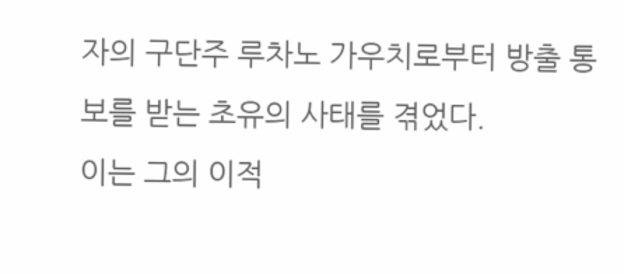자의 구단주 루차노 가우치로부터 방출 통보를 받는 초유의 사태를 겪었다.
이는 그의 이적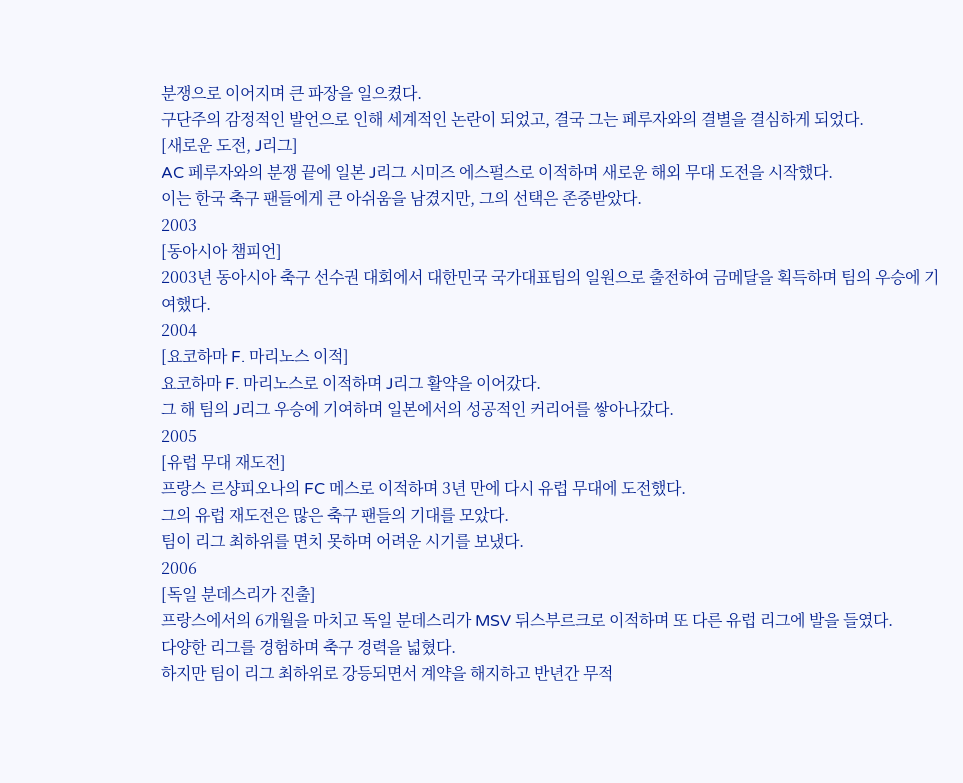분쟁으로 이어지며 큰 파장을 일으켰다.
구단주의 감정적인 발언으로 인해 세계적인 논란이 되었고, 결국 그는 페루자와의 결별을 결심하게 되었다.
[새로운 도전, J리그]
AC 페루자와의 분쟁 끝에 일본 J리그 시미즈 에스펄스로 이적하며 새로운 해외 무대 도전을 시작했다.
이는 한국 축구 팬들에게 큰 아쉬움을 남겼지만, 그의 선택은 존중받았다.
2003
[동아시아 챔피언]
2003년 동아시아 축구 선수권 대회에서 대한민국 국가대표팀의 일원으로 출전하여 금메달을 획득하며 팀의 우승에 기여했다.
2004
[요코하마 F. 마리노스 이적]
요코하마 F. 마리노스로 이적하며 J리그 활약을 이어갔다.
그 해 팀의 J리그 우승에 기여하며 일본에서의 성공적인 커리어를 쌓아나갔다.
2005
[유럽 무대 재도전]
프랑스 르샹피오나의 FC 메스로 이적하며 3년 만에 다시 유럽 무대에 도전했다.
그의 유럽 재도전은 많은 축구 팬들의 기대를 모았다.
팀이 리그 최하위를 면치 못하며 어려운 시기를 보냈다.
2006
[독일 분데스리가 진출]
프랑스에서의 6개월을 마치고 독일 분데스리가 MSV 뒤스부르크로 이적하며 또 다른 유럽 리그에 발을 들였다.
다양한 리그를 경험하며 축구 경력을 넓혔다.
하지만 팀이 리그 최하위로 강등되면서 계약을 해지하고 반년간 무적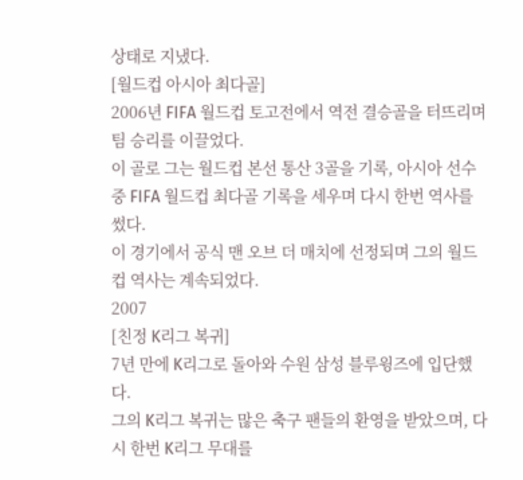상태로 지냈다.
[월드컵 아시아 최다골]
2006년 FIFA 월드컵 토고전에서 역전 결승골을 터뜨리며 팀 승리를 이끌었다.
이 골로 그는 월드컵 본선 통산 3골을 기록, 아시아 선수 중 FIFA 월드컵 최다골 기록을 세우며 다시 한번 역사를 썼다.
이 경기에서 공식 맨 오브 더 매치에 선정되며 그의 월드컵 역사는 계속되었다.
2007
[친정 K리그 복귀]
7년 만에 K리그로 돌아와 수원 삼성 블루윙즈에 입단했다.
그의 K리그 복귀는 많은 축구 팬들의 환영을 받았으며, 다시 한번 K리그 무대를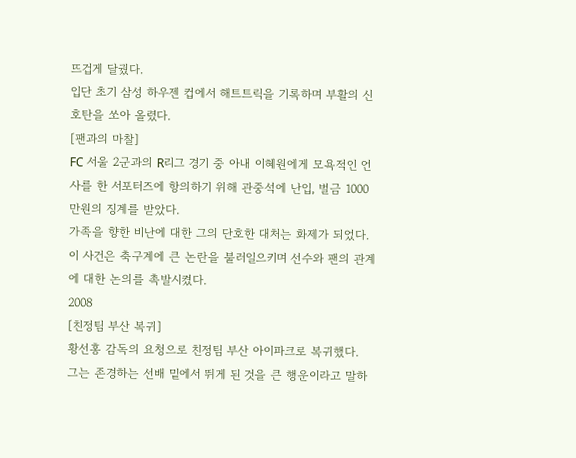뜨겁게 달궜다.
입단 초기 삼성 하우젠 컵에서 해트트릭을 기록하며 부활의 신호탄을 쏘아 올렸다.
[팬과의 마찰]
FC 서울 2군과의 R리그 경기 중 아내 이혜원에게 모욕적인 언사를 한 서포터즈에 항의하기 위해 관중석에 난입, 벌금 1000만원의 징계를 받았다.
가족을 향한 비난에 대한 그의 단호한 대처는 화제가 되었다.
이 사건은 축구계에 큰 논란을 불러일으키며 선수와 팬의 관계에 대한 논의를 촉발시켰다.
2008
[친정팀 부산 복귀]
황선홍 감독의 요청으로 친정팀 부산 아이파크로 복귀했다.
그는 존경하는 선배 밑에서 뛰게 된 것을 큰 행운이라고 말하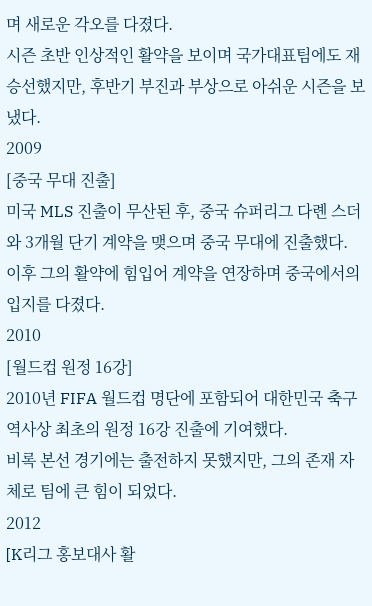며 새로운 각오를 다졌다.
시즌 초반 인상적인 활약을 보이며 국가대표팀에도 재승선했지만, 후반기 부진과 부상으로 아쉬운 시즌을 보냈다.
2009
[중국 무대 진출]
미국 MLS 진출이 무산된 후, 중국 슈퍼리그 다롄 스더와 3개월 단기 계약을 맺으며 중국 무대에 진출했다.
이후 그의 활약에 힘입어 계약을 연장하며 중국에서의 입지를 다졌다.
2010
[월드컵 원정 16강]
2010년 FIFA 월드컵 명단에 포함되어 대한민국 축구 역사상 최초의 원정 16강 진출에 기여했다.
비록 본선 경기에는 출전하지 못했지만, 그의 존재 자체로 팀에 큰 힘이 되었다.
2012
[K리그 홍보대사 활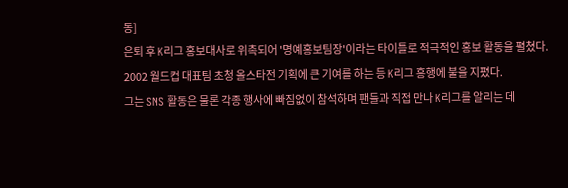동]
은퇴 후 K리그 홍보대사로 위촉되어 '명예홍보팀장'이라는 타이틀로 적극적인 홍보 활동을 펼쳤다.
2002 월드컵 대표팀 초청 올스타전 기획에 큰 기여를 하는 등 K리그 흥행에 불을 지폈다.
그는 SNS 활동은 물론 각종 행사에 빠짐없이 참석하며 팬들과 직접 만나 K리그를 알리는 데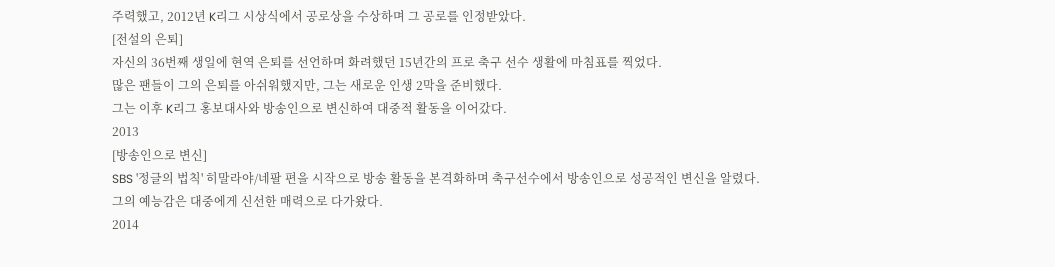주력했고, 2012년 K리그 시상식에서 공로상을 수상하며 그 공로를 인정받았다.
[전설의 은퇴]
자신의 36번째 생일에 현역 은퇴를 선언하며 화려했던 15년간의 프로 축구 선수 생활에 마침표를 찍었다.
많은 팬들이 그의 은퇴를 아쉬워했지만, 그는 새로운 인생 2막을 준비했다.
그는 이후 K리그 홍보대사와 방송인으로 변신하여 대중적 활동을 이어갔다.
2013
[방송인으로 변신]
SBS '정글의 법칙' 히말라야/네팔 편을 시작으로 방송 활동을 본격화하며 축구선수에서 방송인으로 성공적인 변신을 알렸다.
그의 예능감은 대중에게 신선한 매력으로 다가왔다.
2014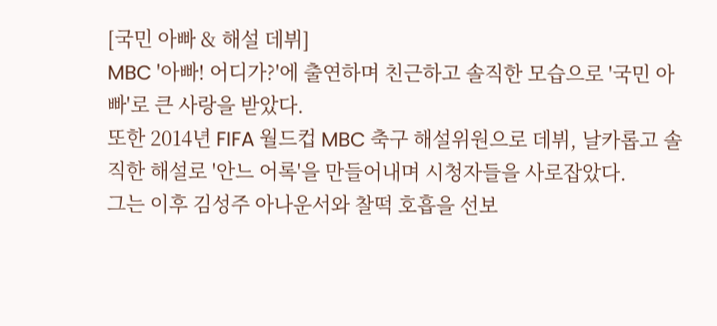[국민 아빠 & 해설 데뷔]
MBC '아빠! 어디가?'에 출연하며 친근하고 솔직한 모습으로 '국민 아빠'로 큰 사랑을 받았다.
또한 2014년 FIFA 월드컵 MBC 축구 해설위원으로 데뷔, 날카롭고 솔직한 해설로 '안느 어록'을 만들어내며 시청자들을 사로잡았다.
그는 이후 김성주 아나운서와 찰떡 호흡을 선보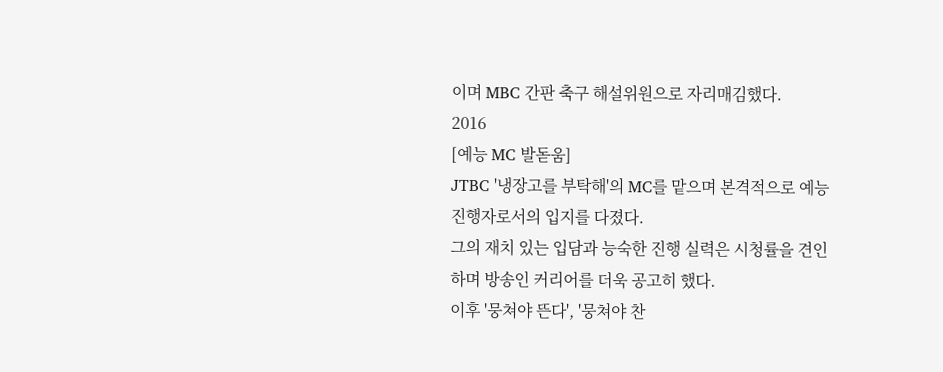이며 MBC 간판 축구 해설위원으로 자리매김했다.
2016
[예능 MC 발돋움]
JTBC '냉장고를 부탁해'의 MC를 맡으며 본격적으로 예능 진행자로서의 입지를 다졌다.
그의 재치 있는 입담과 능숙한 진행 실력은 시청률을 견인하며 방송인 커리어를 더욱 공고히 했다.
이후 '뭉쳐야 뜬다', '뭉쳐야 찬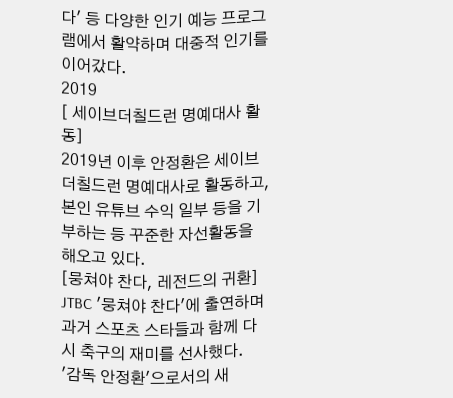다' 등 다양한 인기 예능 프로그램에서 활약하며 대중적 인기를 이어갔다.
2019
[ 세이브더칠드런 명예대사 활동]
2019년 이후 안정환은 세이브더칠드런 명예대사로 활동하고, 본인 유튜브 수익 일부 등을 기부하는 등 꾸준한 자선활동을 해오고 있다.
[뭉쳐야 찬다, 레전드의 귀환]
JTBC '뭉쳐야 찬다'에 출연하며 과거 스포츠 스타들과 함께 다시 축구의 재미를 선사했다.
'감독 안정환'으로서의 새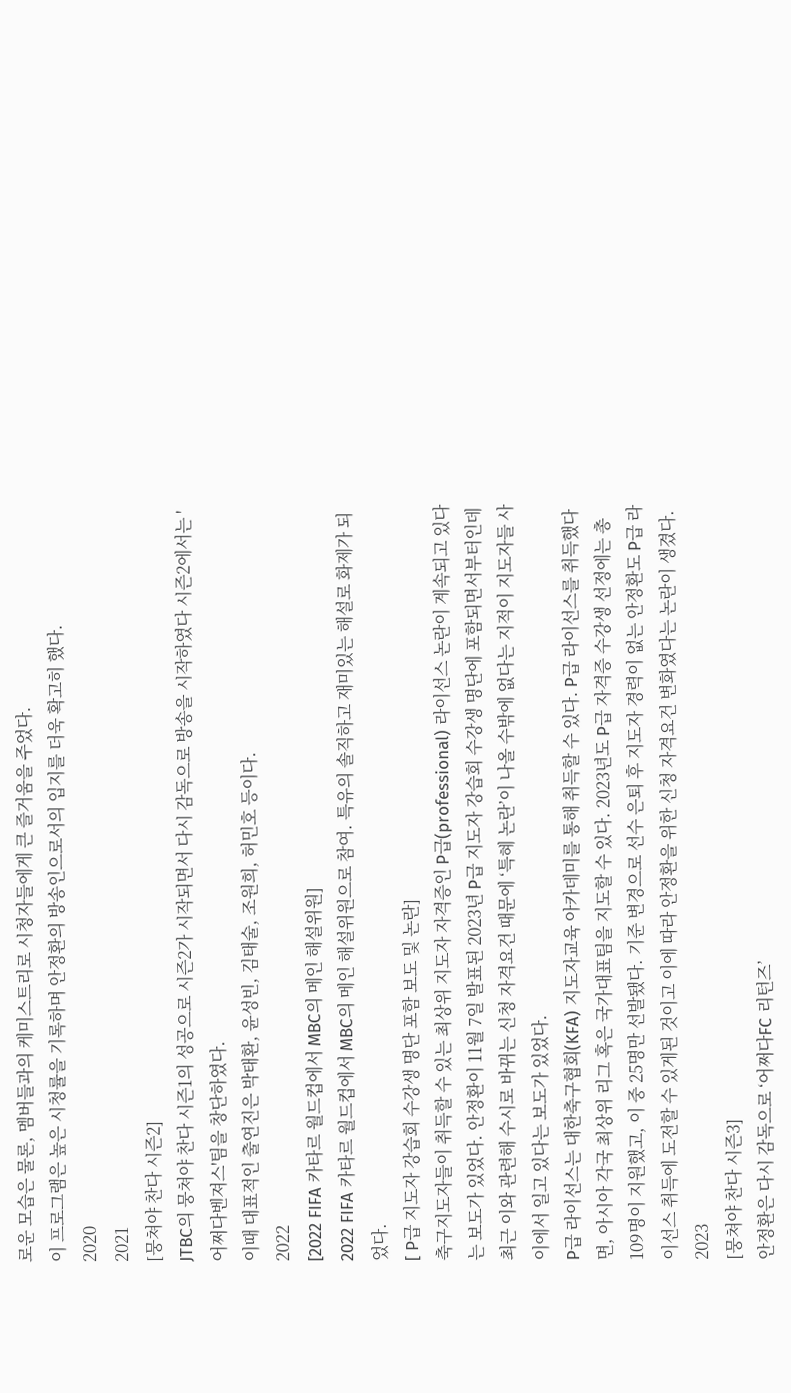로운 모습은 물론, 멤버들과의 케미스트리로 시청자들에게 큰 즐거움을 주었다.
이 프로그램은 높은 시청률을 기록하며 안정환의 방송인으로서의 입지를 더욱 확고히 했다.
2020
2021
[뭉쳐야 찬다 시즌2]
JTBC의 뭉쳐야 찬다 시즌1의 성공으로 시즌2가 시작되면서 다시 감독으로 방송을 시작하였다 시즌2에서는 '어쩌다벤져스'팀을 창단하였다.
이때 대표적인 출연진은 박태환, 윤성빈, 김태술, 조원희, 허민호 등이다.
2022
[2022 FIFA 카타르 월드컵에서 MBC의 메인 해설위원]
2022 FIFA 카타르 월드컵에서 MBC의 메인 해설위원으로 참여. 특유의 솔직하고 재미있는 해설로 화제가 되었다.
[ P급 지도자 강습회 수강생 명단 포함 보도 및 논란]
축구지도자들이 취득할 수 있는 최상위 지도자 자격증인 P급(professional) 라이선스 논란이 계속되고 있다는 보도가 있었다. 안정환이 11월 7일 발표된 2023년 P급 지도자 강습회 수강생 명단에 포함되면서부터인데 최근 이와 관련해 수시로 바뀌는 신청 자격요건 때문에 ‘특혜 논란’이 나올 수밖에 없다는 지적이 지도자들 사이에서 일고 있다는 보도가 있었다.
P급 라이선스는 대한축구협회(KFA) 지도자교육 아카데미를 통해 취득할 수 있다. P급 라이선스를 취득했다면, 아시아 각국 최상위 리그 혹은 국가대표팀을 지도할 수 있다. 2023년도 P급 자격증 수강생 선정에는 총 109명이 지원했고, 이 중 25명만 선발됐다. 기준 변경으로 선수 은퇴 후 지도자 경력이 없는 안정환도 P급 라이선스 취득에 도전할 수 있게된 것이고 이에 따라 안정환을 위한 신청 자격요건 변화였다는 논란이 생겼다.
2023
[뭉쳐야 찬다 시즌3]
안정환은 다시 감독으로 ‘어쩌다FC 리턴즈’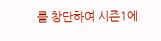를 창단하여 시즌1에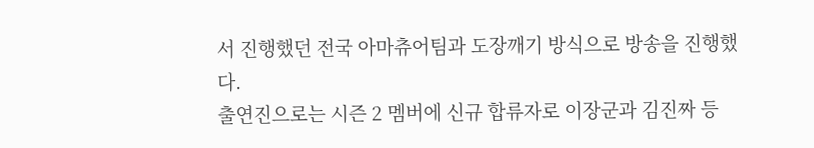서 진행했던 전국 아마츄어팀과 도장깨기 방식으로 방송을 진행했다.
출연진으로는 시즌 2 멤버에 신규 합류자로 이장군과 김진짜 등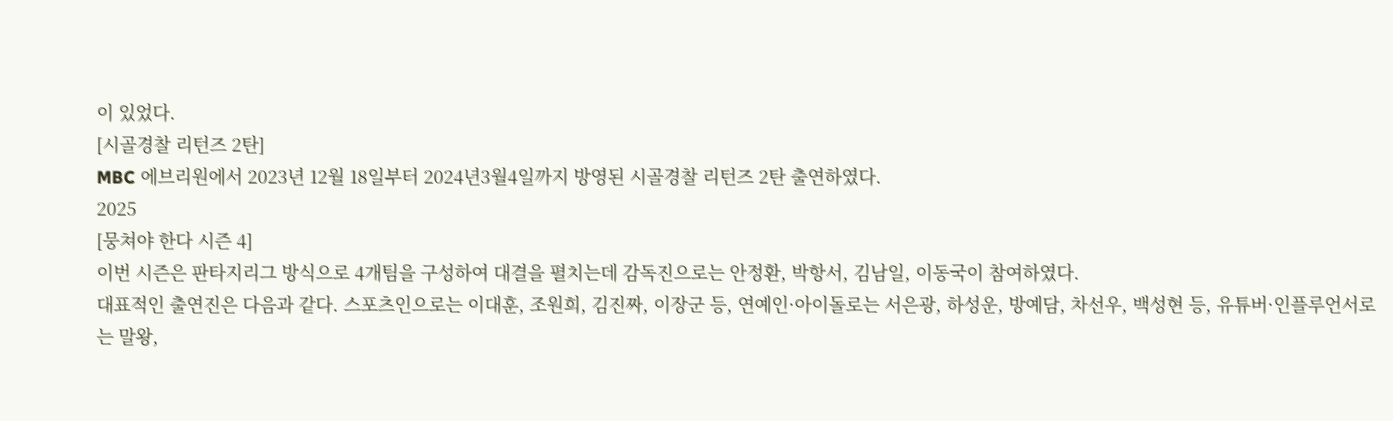이 있었다.
[시골경찰 리턴즈 2탄]
MBC 에브리원에서 2023년 12월 18일부터 2024년3월4일까지 방영된 시골경찰 리턴즈 2탄 출연하였다.
2025
[뭉쳐야 한다 시즌 4]
이번 시즌은 판타지리그 방식으로 4개팀을 구성하여 대결을 펼치는데 감독진으로는 안정환, 박항서, 김남일, 이동국이 참여하였다.
대표적인 출연진은 다음과 같다. 스포츠인으로는 이대훈, 조원희, 김진짜, 이장군 등, 연예인·아이돌로는 서은광, 하성운, 방예담, 차선우, 백성현 등, 유튜버·인플루언서로는 말왕,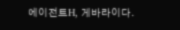에이전트H, 게바라이다.